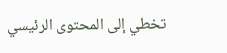تخطي إلى المحتوى الرئيسي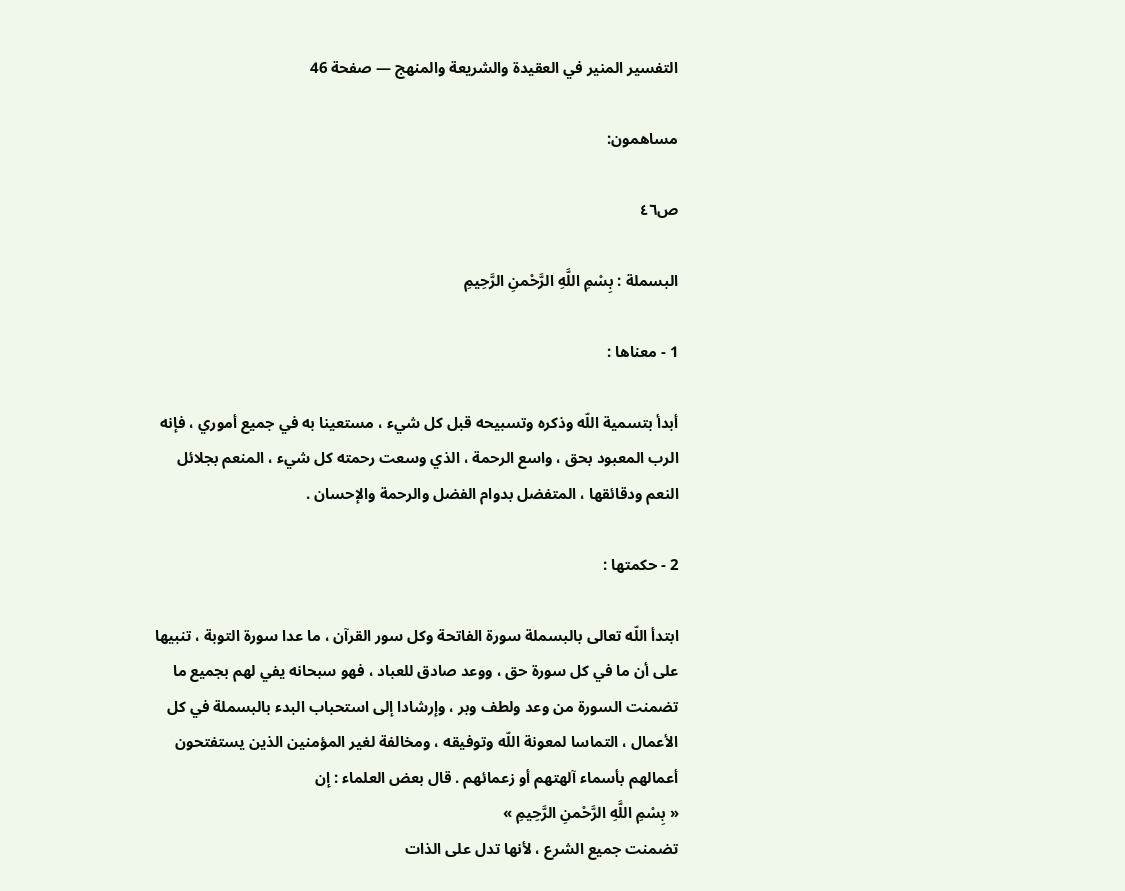التفسير المنير في العقيدة والشريعة والمنهج — صفحة 46

مساهمون:

ص٤٦

البسملة : بِسْمِ اللَّهِ الرَّحْمنِ الرَّحِيمِ

1 - معناها :

أبدأ بتسمية اللّه وذكره وتسبيحه قبل كل شيء ، مستعينا به في جميع أموري ، فإنه الرب المعبود بحق ، واسع الرحمة ، الذي وسعت رحمته كل شيء ، المنعم بجلائل النعم ودقائقها ، المتفضل بدوام الفضل والرحمة والإحسان .

2 - حكمتها :

ابتدأ اللّه تعالى بالبسملة سورة الفاتحة وكل سور القرآن ، ما عدا سورة التوبة ، تنبيها على أن ما في كل سورة حق ، ووعد صادق للعباد ، فهو سبحانه يفي لهم بجميع ما تضمنت السورة من وعد ولطف وبر ، وإرشادا إلى استحباب البدء بالبسملة في كل الأعمال ، التماسا لمعونة اللّه وتوفيقه ، ومخالفة لغير المؤمنين الذين يستفتحون أعمالهم بأسماء آلهتهم أو زعمائهم . قال بعض العلماء : إن
« بِسْمِ اللَّهِ الرَّحْمنِ الرَّحِيمِ »
تضمنت جميع الشرع ، لأنها تدل على الذات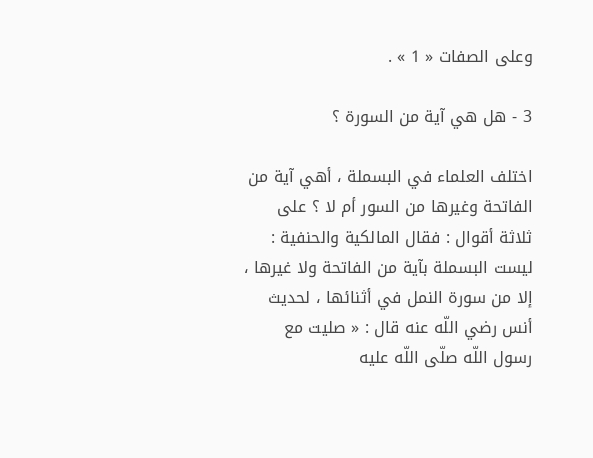وعلى الصفات « 1 » .

3 - هل هي آية من السورة ؟

اختلف العلماء في البسملة ، أهي آية من الفاتحة وغيرها من السور أم لا ؟ على ثلاثة أقوال : فقال المالكية والحنفية : ليست البسملة بآية من الفاتحة ولا غيرها ، إلا من سورة النمل في أثنائها ، لحديث أنس رضي اللّه عنه قال : « صليت مع رسول اللّه صلّى اللّه عليه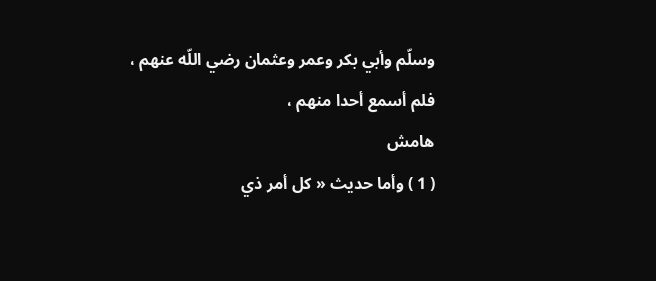وسلّم وأبي بكر وعمر وعثمان رضي اللّه عنهم ، فلم أسمع أحدا منهم ،
هامش
( 1 ) وأما حديث « كل أمر ذي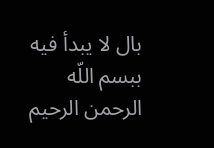بال لا يبدأ فيه ببسم اللّه الرحمن الرحيم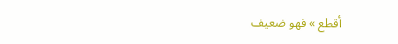أقطع » فهو ضعيف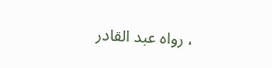، رواه عبد القادر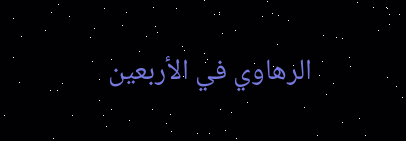الرهاوي في الأربعين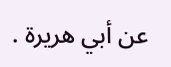عن أبي هريرة .